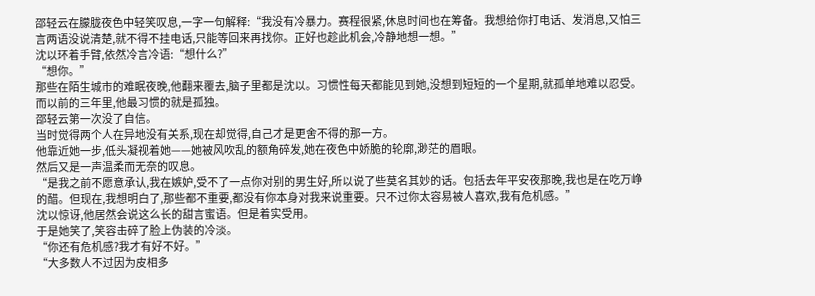邵轻云在朦胧夜色中轻笑叹息,一字一句解释:“我没有冷暴力。赛程很紧,休息时间也在筹备。我想给你打电话、发消息,又怕三言两语没说清楚,就不得不挂电话,只能等回来再找你。正好也趁此机会,冷静地想一想。”
沈以环着手臂,依然冷言冷语:“想什么?”
“想你。”
那些在陌生城市的难眠夜晚,他翻来覆去,脑子里都是沈以。习惯性每天都能见到她,没想到短短的一个星期,就孤单地难以忍受。而以前的三年里,他最习惯的就是孤独。
邵轻云第一次没了自信。
当时觉得两个人在异地没有关系,现在却觉得,自己才是更舍不得的那一方。
他靠近她一步,低头凝视着她——她被风吹乱的额角碎发,她在夜色中娇脆的轮廓,渺茫的眉眼。
然后又是一声温柔而无奈的叹息。
“是我之前不愿意承认,我在嫉妒,受不了一点你对别的男生好,所以说了些莫名其妙的话。包括去年平安夜那晚,我也是在吃万峥的醋。但现在,我想明白了,那些都不重要,都没有你本身对我来说重要。只不过你太容易被人喜欢,我有危机感。”
沈以惊讶,他居然会说这么长的甜言蜜语。但是着实受用。
于是她笑了,笑容击碎了脸上伪装的冷淡。
“你还有危机感?我才有好不好。”
“大多数人不过因为皮相多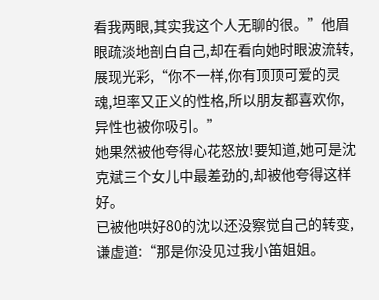看我两眼,其实我这个人无聊的很。”他眉眼疏淡地剖白自己,却在看向她时眼波流转,展现光彩,“你不一样,你有顶顶可爱的灵魂,坦率又正义的性格,所以朋友都喜欢你,异性也被你吸引。”
她果然被他夸得心花怒放!要知道,她可是沈克斌三个女儿中最差劲的,却被他夸得这样好。
已被他哄好80的沈以还没察觉自己的转变,谦虚道:“那是你没见过我小笛姐姐。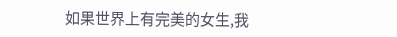如果世界上有完美的女生,我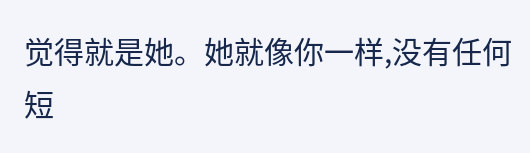觉得就是她。她就像你一样,没有任何短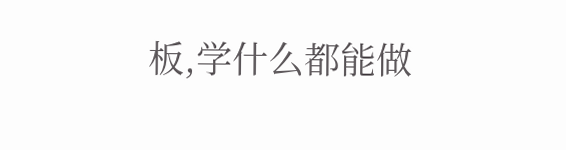板,学什么都能做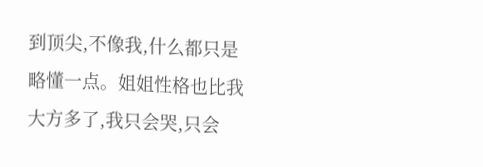到顶尖,不像我,什么都只是略懂一点。姐姐性格也比我大方多了,我只会哭,只会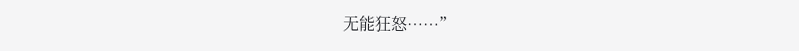无能狂怒……”